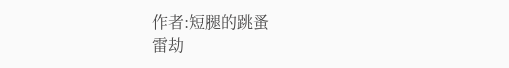作者:短腿的跳蚤
雷劫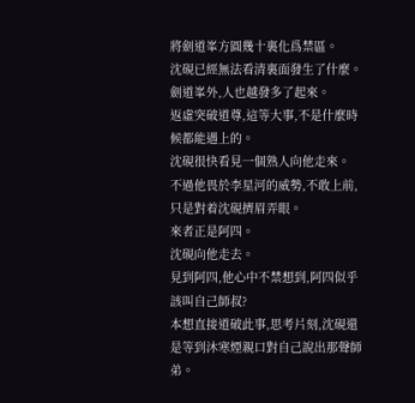將劍道峯方圓幾十裏化爲禁區。
沈硯已經無法看清裏面發生了什麼。
劍道峯外,人也越發多了起來。
返虛突破道尊,這等大事,不是什麼時候都能遇上的。
沈硯很快看見一個熟人向他走來。
不過他畏於李星河的威勢,不敢上前,只是對着沈硯擠眉弄眼。
來者正是阿四。
沈硯向他走去。
見到阿四,他心中不禁想到,阿四似乎該叫自己師叔?
本想直接道破此事,思考片刻,沈硯還是等到沐寒煙親口對自己說出那聲師弟。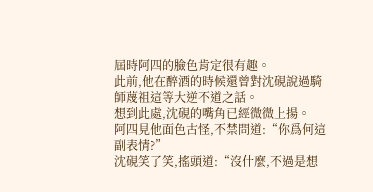屆時阿四的臉色肯定很有趣。
此前,他在醉酒的時候還曾對沈硯說過騎師蔑祖這等大逆不道之話。
想到此處,沈硯的嘴角已經微微上揚。
阿四見他面色古怪,不禁問道:“你爲何這副表情?”
沈硯笑了笑,搖頭道:“沒什麼,不過是想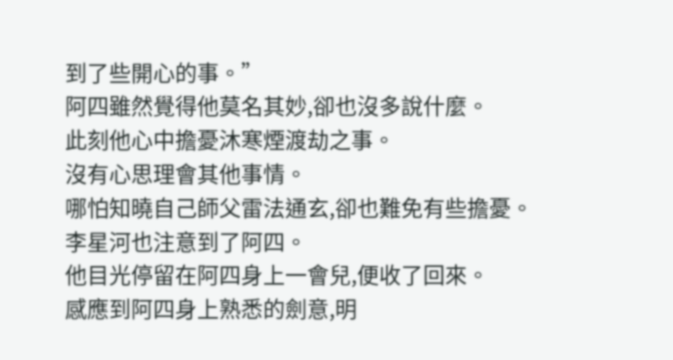到了些開心的事。”
阿四雖然覺得他莫名其妙,卻也沒多說什麼。
此刻他心中擔憂沐寒煙渡劫之事。
沒有心思理會其他事情。
哪怕知曉自己師父雷法通玄,卻也難免有些擔憂。
李星河也注意到了阿四。
他目光停留在阿四身上一會兒,便收了回來。
感應到阿四身上熟悉的劍意,明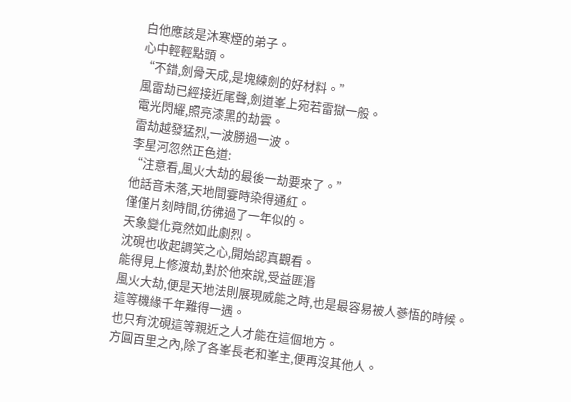白他應該是沐寒煙的弟子。
心中輕輕點頭。
“不錯,劍骨天成,是塊練劍的好材料。”
風雷劫已經接近尾聲,劍道峯上宛若雷獄一般。
電光閃耀,照亮漆黑的劫雲。
雷劫越發猛烈,一波勝過一波。
李星河忽然正色道:
“注意看,風火大劫的最後一劫要來了。”
他話音未落,天地間霎時染得通紅。
僅僅片刻時間,彷彿過了一年似的。
天象變化竟然如此劇烈。
沈硯也收起調笑之心,開始認真觀看。
能得見上修渡劫,對於他來說,受益匪湣
風火大劫,便是天地法則展現威能之時,也是最容易被人蔘悟的時候。
這等機緣千年難得一遇。
也只有沈硯這等親近之人才能在這個地方。
方圓百里之內,除了各峯長老和峯主,便再沒其他人。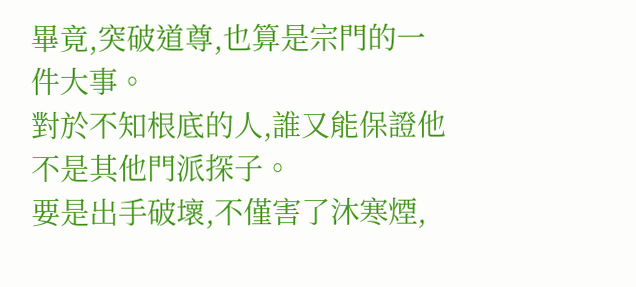畢竟,突破道尊,也算是宗門的一件大事。
對於不知根底的人,誰又能保證他不是其他門派探子。
要是出手破壞,不僅害了沐寒煙,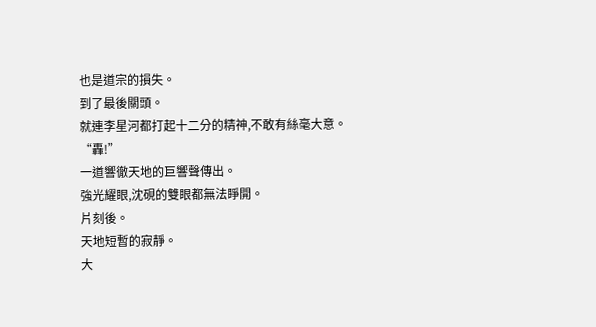也是道宗的損失。
到了最後關頭。
就連李星河都打起十二分的精神,不敢有絲毫大意。
“轟!”
一道響徹天地的巨響聲傳出。
強光耀眼,沈硯的雙眼都無法睜開。
片刻後。
天地短暫的寂靜。
大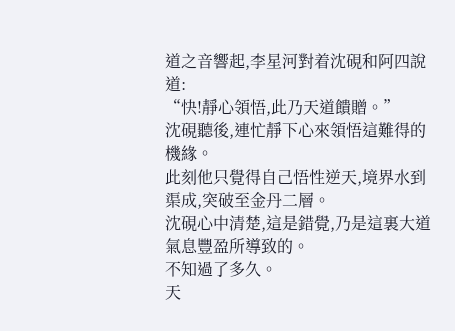道之音響起,李星河對着沈硯和阿四說道:
“快!靜心領悟,此乃天道饋贈。”
沈硯聽後,連忙靜下心來領悟這難得的機緣。
此刻他只覺得自己悟性逆天,境界水到渠成,突破至金丹二層。
沈硯心中清楚,這是錯覺,乃是這裏大道氣息豐盈所導致的。
不知過了多久。
天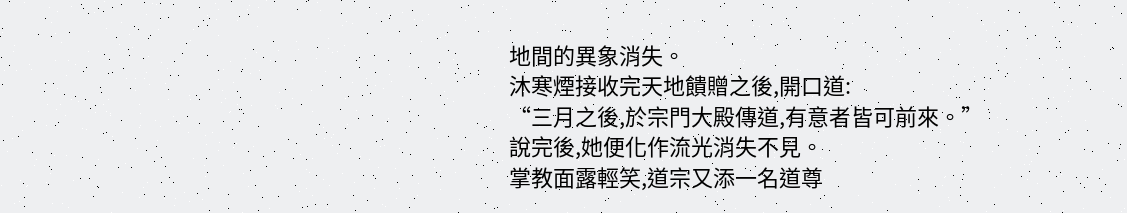地間的異象消失。
沐寒煙接收完天地饋贈之後,開口道:
“三月之後,於宗門大殿傳道,有意者皆可前來。”
說完後,她便化作流光消失不見。
掌教面露輕笑,道宗又添一名道尊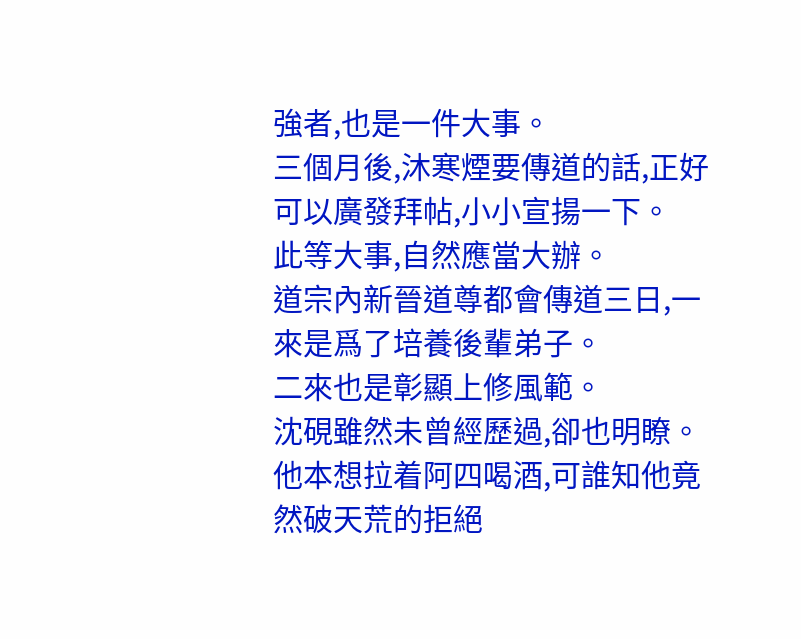強者,也是一件大事。
三個月後,沐寒煙要傳道的話,正好可以廣發拜帖,小小宣揚一下。
此等大事,自然應當大辦。
道宗內新晉道尊都會傳道三日,一來是爲了培養後輩弟子。
二來也是彰顯上修風範。
沈硯雖然未曾經歷過,卻也明瞭。
他本想拉着阿四喝酒,可誰知他竟然破天荒的拒絕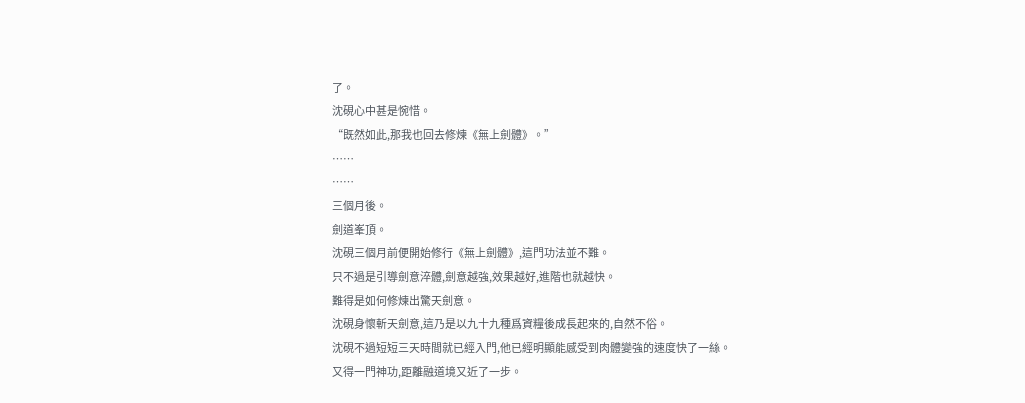了。
沈硯心中甚是惋惜。
“既然如此,那我也回去修煉《無上劍體》。”
……
……
三個月後。
劍道峯頂。
沈硯三個月前便開始修行《無上劍體》,這門功法並不難。
只不過是引導劍意淬體,劍意越強,效果越好,進階也就越快。
難得是如何修煉出驚天劍意。
沈硯身懷斬天劍意,這乃是以九十九種爲資糧後成長起來的,自然不俗。
沈硯不過短短三天時間就已經入門,他已經明顯能感受到肉體變強的速度快了一絲。
又得一門神功,距離融道境又近了一步。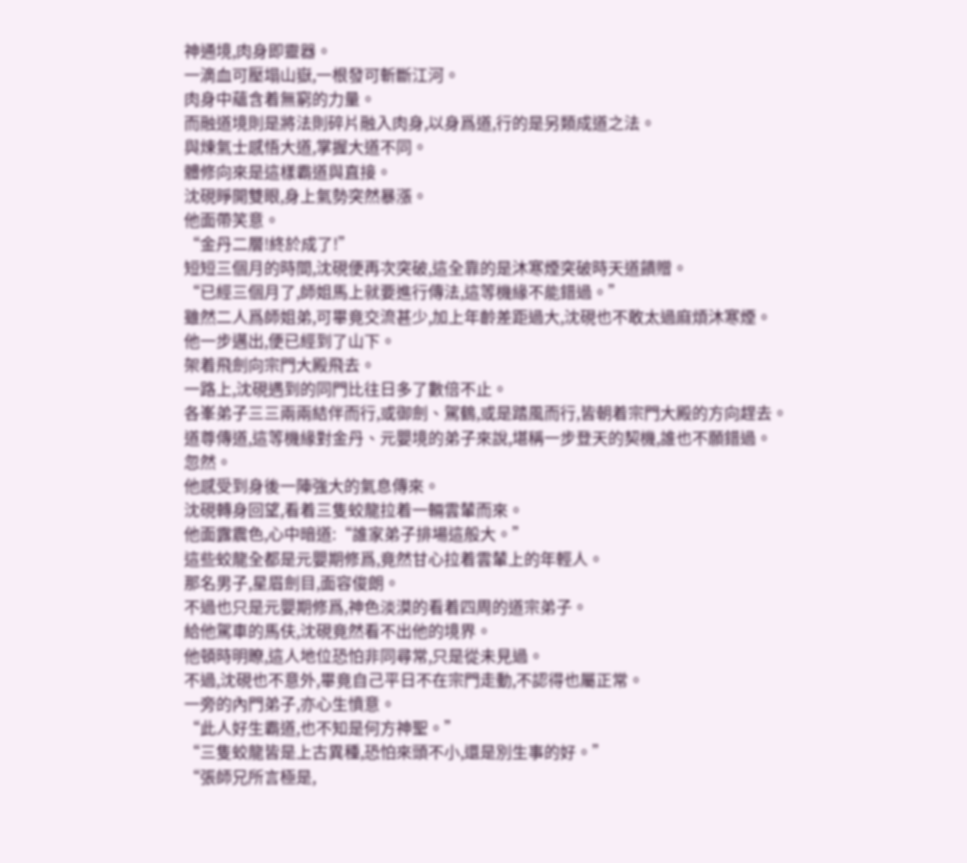神通境,肉身即靈器。
一滴血可壓塌山嶽,一根發可斬斷江河。
肉身中蘊含着無窮的力量。
而融道境則是將法則碎片融入肉身,以身爲道,行的是另類成道之法。
與煉氣士感悟大道,掌握大道不同。
體修向來是這樣霸道與直接。
沈硯睜開雙眼,身上氣勢突然暴漲。
他面帶笑意。
“金丹二層!終於成了!”
短短三個月的時間,沈硯便再次突破,這全靠的是沐寒煙突破時天道饋贈。
“已經三個月了,師姐馬上就要進行傳法,這等機緣不能錯過。”
雖然二人爲師姐弟,可畢竟交流甚少,加上年齡差距過大,沈硯也不敢太過麻煩沐寒煙。
他一步邁出,便已經到了山下。
架着飛劍向宗門大殿飛去。
一路上,沈硯遇到的同門比往日多了數倍不止。
各峯弟子三三兩兩結伴而行,或御劍、駕鶴,或是踏風而行,皆朝着宗門大殿的方向趕去。
道尊傳道,這等機緣對金丹、元嬰境的弟子來說,堪稱一步登天的契機,誰也不願錯過。
忽然。
他感受到身後一陣強大的氣息傳來。
沈硯轉身回望,看着三隻蛟龍拉着一輛雲輦而來。
他面露震色,心中暗道:“誰家弟子排場這般大。”
這些蛟龍全都是元嬰期修爲,竟然甘心拉着雲輦上的年輕人。
那名男子,星眉劍目,面容俊朗。
不過也只是元嬰期修爲,神色淡漠的看着四周的道宗弟子。
給他駕車的馬伕,沈硯竟然看不出他的境界。
他頓時明瞭,這人地位恐怕非同尋常,只是從未見過。
不過,沈硯也不意外,畢竟自己平日不在宗門走動,不認得也屬正常。
一旁的內門弟子,亦心生憤意。
“此人好生霸道,也不知是何方神聖。”
“三隻蛟龍皆是上古異種,恐怕來頭不小,還是別生事的好。”
“張師兄所言極是,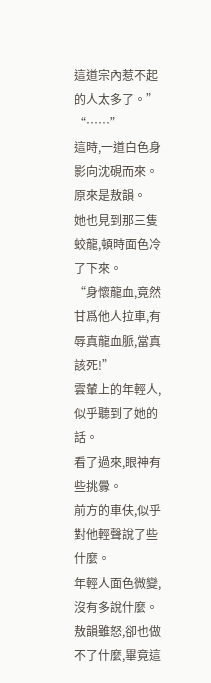這道宗內惹不起的人太多了。”
“……”
這時,一道白色身影向沈硯而來。
原來是敖韻。
她也見到那三隻蛟龍,頓時面色冷了下來。
“身懷龍血,竟然甘爲他人拉車,有辱真龍血脈,當真該死!”
雲輦上的年輕人,似乎聽到了她的話。
看了過來,眼神有些挑釁。
前方的車伕,似乎對他輕聲說了些什麼。
年輕人面色微變,沒有多說什麼。
敖韻雖怒,卻也做不了什麼,畢竟這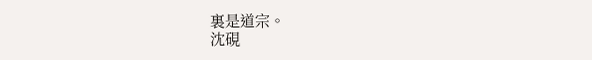裏是道宗。
沈硯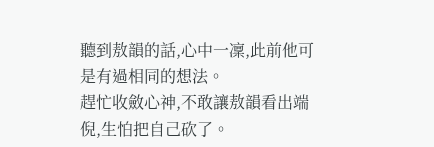聽到敖韻的話,心中一凜,此前他可是有過相同的想法。
趕忙收斂心神,不敢讓敖韻看出端倪,生怕把自己砍了。